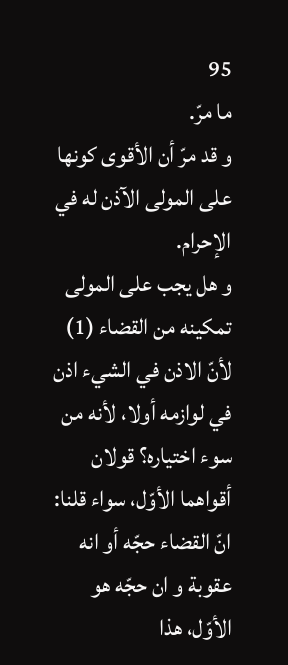95
ما مرّ.
و قد مرّ أن الأقوى كونها على المولى الآذن له في الإحرام.
و هل يجب على المولى تمكينه من القضاء (1) لأنّ الاذن في الشيء اذن في لوازمه أولا، لأنه من سوء اختياره؟ قولان أقواهما الأوّل، سواء قلنا: انّ القضاء حجّه أو انه عقوبة و ان حجّه هو الأوّل، هذا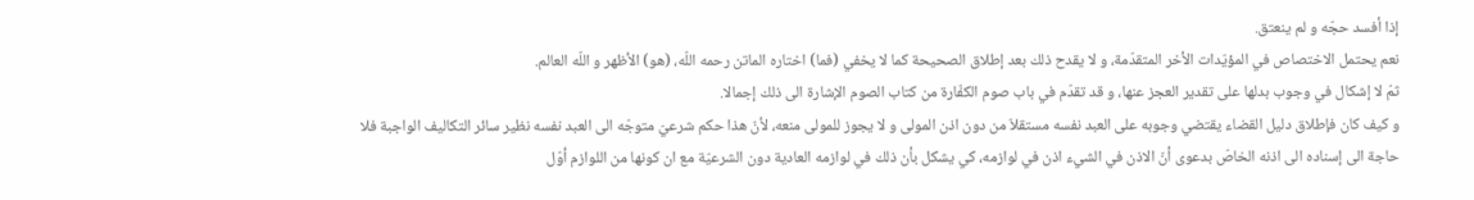إذا أفسد حجّه و لم ينعتق.
نعم يحتمل الاختصاص في المؤيّدات الأخر المتقدّمة، و لا يقدح ذلك بعد إطلاق الصحيحة كما لا يخفي (فما) اختاره الماتن رحمه اللّه، (هو) الأظهر و اللّه العالم.
ثمّ لا إشكال في وجوب بدلها على تقدير العجز عنها، و قد تقدّم في باب صوم الكفّارة من كتاب الصوم الإشارة الى ذلك إجمالا.
و كيف كان فإطلاق دليل القضاء يقتضي وجوبه على العبد نفسه مستقلاّ من دون اذن المولى و لا يجوز للمولى منعه، لأنّ هذا حكم شرعيّ متوجّه الى العبد نفسه نظير سائر التكاليف الواجبة فلا حاجة الى إسناده الى اذنه الخاصّ بدعوى أنّ الاذن في الشيء اذن في لوازمه، كي يشكل بأن ذلك في لوازمه العادية دون الشرعيّة مع ان كونها من اللوازم أوّل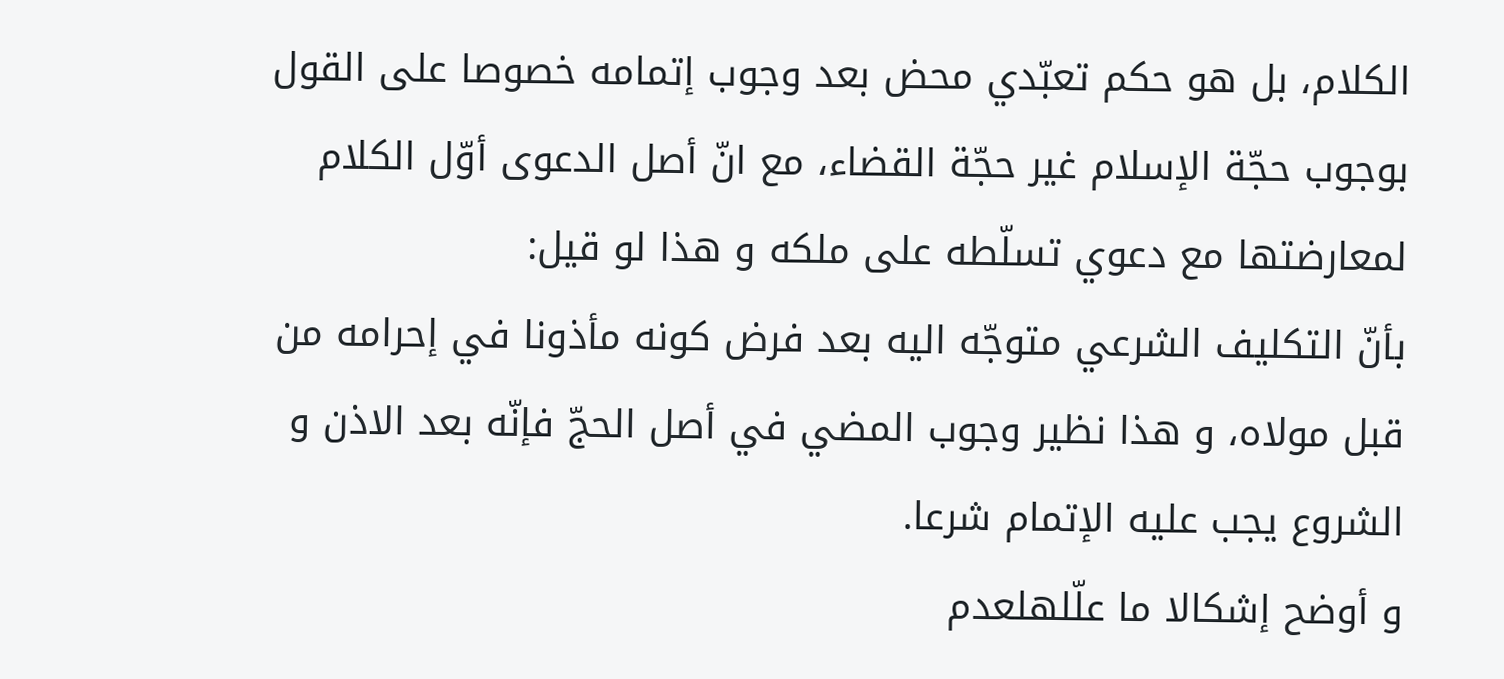الكلام، بل هو حكم تعبّدي محض بعد وجوب إتمامه خصوصا على القول بوجوب حجّة الإسلام غير حجّة القضاء، مع انّ أصل الدعوى أوّل الكلام لمعارضتها مع دعوي تسلّطه على ملكه و هذا لو قيل:
بأنّ التكليف الشرعي متوجّه اليه بعد فرض كونه مأذونا في إحرامه من قبل مولاه، و هذا نظير وجوب المضي في أصل الحجّ فإنّه بعد الاذن و الشروع يجب عليه الإتمام شرعا.
و أوضح إشكالا ما علّلهلعدم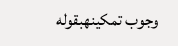وجوب تمكينهبقوله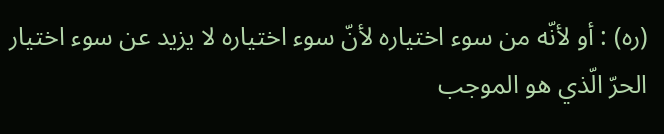(ره) : أو لأنّه من سوء اختياره لأنّ سوء اختياره لا يزيد عن سوء اختيار الحرّ الّذي هو الموجب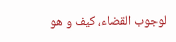لوجوب القضاء، كيف و هو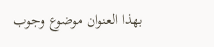بهذا العنوان موضوع وجوب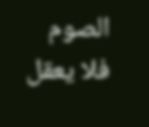الصوم فلا يعقل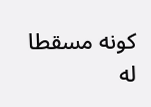كونه مسقطا له